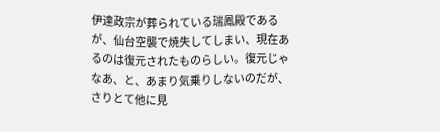伊達政宗が葬られている瑞鳳殿であるが、仙台空襲で焼失してしまい、現在あるのは復元されたものらしい。復元じゃなあ、と、あまり気乗りしないのだが、さりとて他に見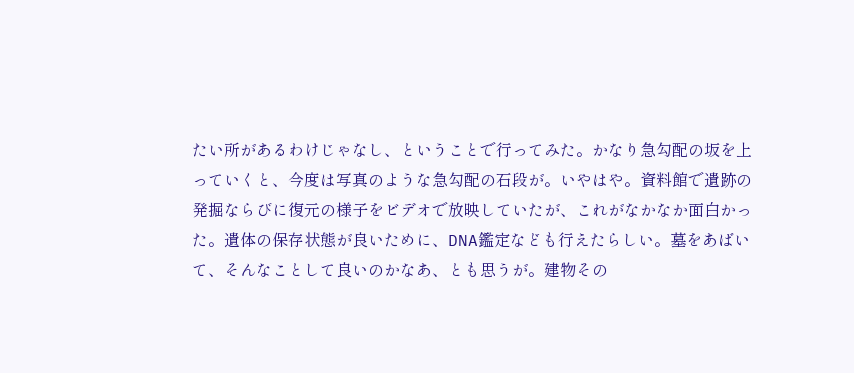たい所があるわけじゃなし、ということで行ってみた。かなり急勾配の坂を上っていくと、今度は写真のような急勾配の石段が。いやはや。資料館で遺跡の発掘ならびに復元の様子をビデオで放映していたが、これがなかなか面白かった。遺体の保存状態が良いために、DNA鑑定なども行えたらしい。墓をあばいて、そんなことして良いのかなあ、とも思うが。建物その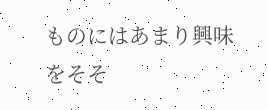ものにはあまり興味をそそ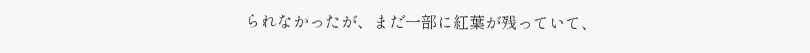られなかったが、まだ一部に紅葉が残っていて、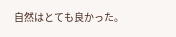自然はとても良かった。